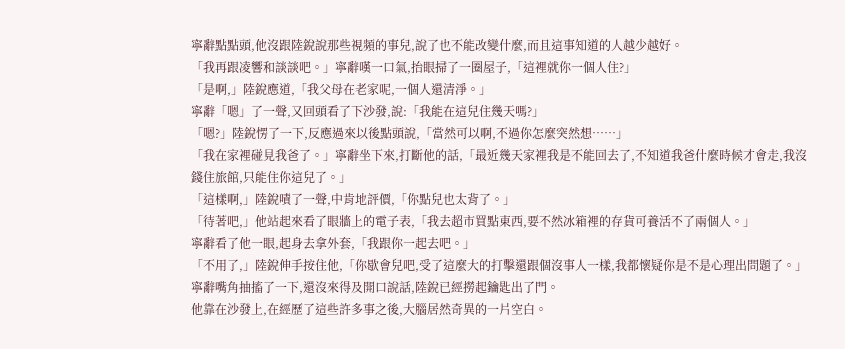寧辭點點頭,他沒跟陸銳說那些視頻的事兒,說了也不能改變什麼,而且這事知道的人越少越好。
「我再跟凌響和談談吧。」寧辭嘆一口氣,抬眼掃了一圈屋子,「這裡就你一個人住?」
「是啊,」陸銳應道,「我父母在老家呢,一個人還清淨。」
寧辭「嗯」了一聲,又回頭看了下沙發,說:「我能在這兒住幾天嗎?」
「嗯?」陸銳愣了一下,反應過來以後點頭說,「當然可以啊,不過你怎麼突然想……」
「我在家裡碰見我爸了。」寧辭坐下來,打斷他的話,「最近幾天家裡我是不能回去了,不知道我爸什麼時候才會走,我沒錢住旅館,只能住你這兒了。」
「這樣啊,」陸銳嘖了一聲,中肯地評價,「你點兒也太背了。」
「待著吧,」他站起來看了眼牆上的電子表,「我去超市買點東西,要不然冰箱裡的存貨可養活不了兩個人。」
寧辭看了他一眼,起身去拿外套,「我跟你一起去吧。」
「不用了,」陸銳伸手按住他,「你歇會兒吧,受了這麼大的打擊還跟個沒事人一樣,我都懷疑你是不是心理出問題了。」
寧辭嘴角抽搐了一下,還沒來得及開口說話,陸銳已經撈起鑰匙出了門。
他靠在沙發上,在經歷了這些許多事之後,大腦居然奇異的一片空白。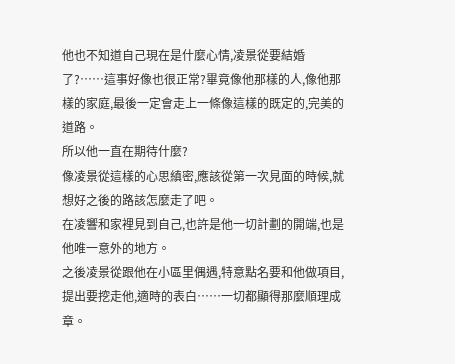他也不知道自己現在是什麼心情,凌景從要結婚了?……這事好像也很正常?畢竟像他那樣的人,像他那樣的家庭,最後一定會走上一條像這樣的既定的,完美的道路。
所以他一直在期待什麼?
像凌景從這樣的心思縝密,應該從第一次見面的時候,就想好之後的路該怎麼走了吧。
在凌響和家裡見到自己,也許是他一切計劃的開端,也是他唯一意外的地方。
之後凌景從跟他在小區里偶遇,特意點名要和他做項目,提出要挖走他,適時的表白……一切都顯得那麼順理成章。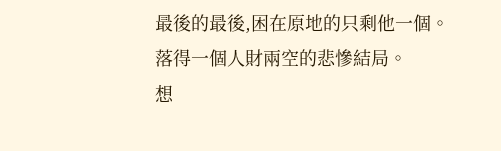最後的最後,困在原地的只剩他一個。
落得一個人財兩空的悲慘結局。
想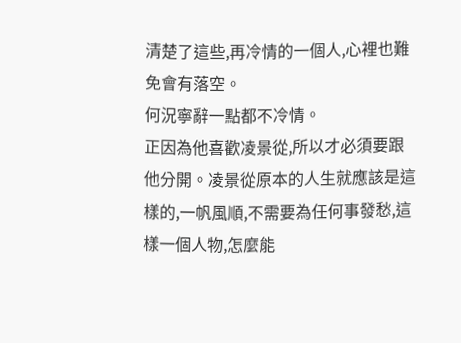清楚了這些,再冷情的一個人,心裡也難免會有落空。
何況寧辭一點都不冷情。
正因為他喜歡凌景從,所以才必須要跟他分開。凌景從原本的人生就應該是這樣的,一帆風順,不需要為任何事發愁,這樣一個人物,怎麼能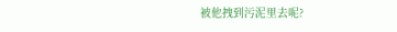被他拽到污泥里去呢?